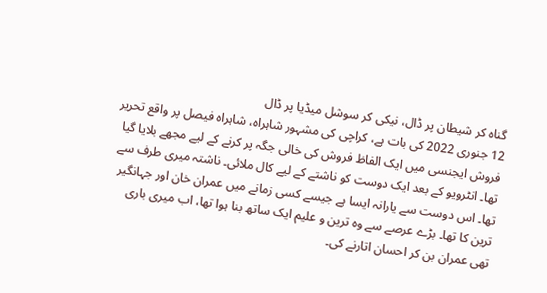گناہ کر شیطان پر ڈال، نیکی کر سوشل میڈیا پر ڈال
12 جنوری 2022 کی بات ہے، کراچی کی مشہور شاہراہ، شاہراہ فیصل پر واقع تحریر فروش ایجنسی میں ایک الفاظ فروش کی خالی جگہ پر کرنے کے لیے مجھے بلایا گیا تھا۔ انٹرویو کے بعد ایک دوست کو ناشتے کے لیے کال ملائی۔ ناشتہ میری طرف سے تھا۔ اس دوست سے یارانہ ایسا ہے جیسے کسی زمانے میں عمران خان اور جہانگیر ترین کا تھا۔ بڑے عرصے سے وہ ترین و علیم ایک ساتھ بنا ہوا تھا، اب میری باری تھی عمران بن کر احسان اتارنے کی۔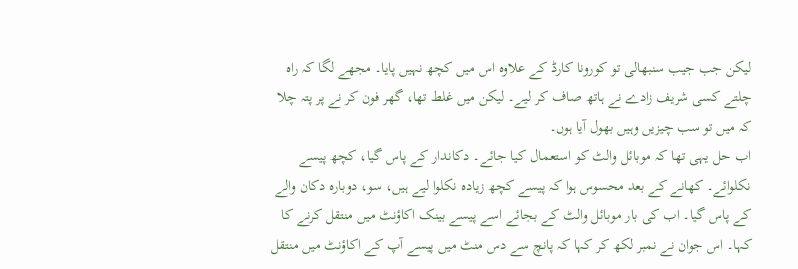لیکن جب جیب سنبھالی تو کورونا کارڈ کے علاوہ اس میں کچھ نہیں پایا۔ مجھے لگا کہ راہ چلتے کسی شریف زادے نے ہاتھ صاف کر لیے۔ لیکن میں غلط تھا، گھر فون کر نے پر پتہ چلا کہ میں تو سب چیزیں وہیں بھول آیا ہوں۔
اب حل یہی تھا کہ موبائل والٹ کو استعمال کیا جائے۔ دکاندار کے پاس گیا، کچھ پیسے نکلوائے۔ کھانے کے بعد محسوس ہوا کہ پیسے کچھ زیادہ نکلوا لیے ہیں، سو، دوبارہ دکان والے کے پاس گیا۔ اب کی بار موبائل والٹ کے بجائے اسے پیسے بینک اکاؤنٹ میں منتقل کرنے کا کہا۔ اس جوان نے نمبر لکھ کر کہا کہ پانچ سے دس منٹ میں پیسے آپ کے اکاؤنٹ میں منتقل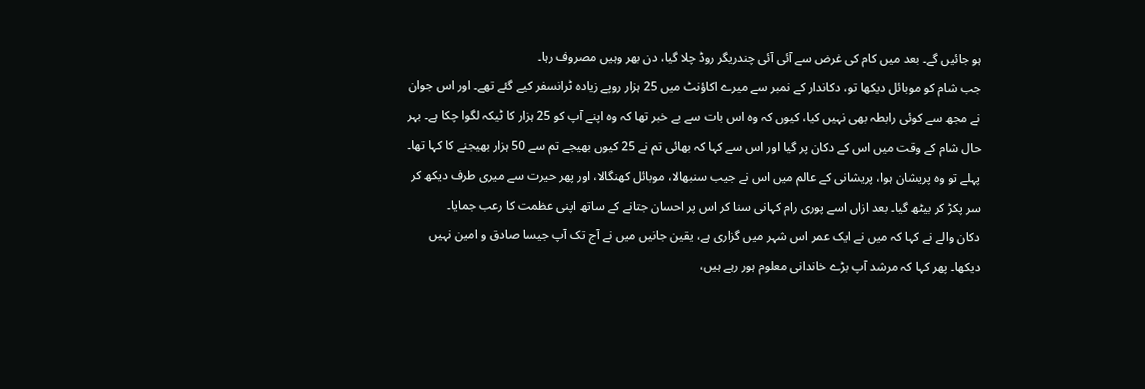ہو جائیں گے۔ بعد میں کام کی غرض سے آئی آئی چندریگر روڈ چلا گیا، دن بھر وہیں مصروف رہا۔
جب شام کو موبائل دیکھا تو، دکاندار کے نمبر سے میرے اکاؤنٹ میں 25 ہزار روپے زیادہ ٹرانسفر کیے گئے تھے۔ اور اس جوان نے مجھ سے کوئی رابطہ بھی نہیں کیا، کیوں کہ وہ اس بات سے بے خبر تھا کہ وہ اپنے آپ کو 25 ہزار کا ٹیکہ لگوا چکا ہے۔ بہر حال شام کے وقت میں اس کے دکان پر گیا اور اس سے کہا کہ بھائی تم نے 25 کیوں بھیجے تم سے 50 ہزار بھیجنے کا کہا تھا۔
پہلے تو وہ پریشان ہوا، پریشانی کے عالم میں اس نے جیب سنبھالا، موبائل کھنگالا، اور پھر حیرت سے میری طرف دیکھ کر سر پکڑ کر بیٹھ گیا۔ بعد ازاں اسے پوری رام کہانی سنا کر اس پر احسان جتانے کے ساتھ اپنی عظمت کا رعب جمایا۔
دکان والے نے کہا کہ میں نے ایک عمر اس شہر میں گزاری ہے، یقین جانیں میں نے آج تک آپ جیسا صادق و امین نہیں دیکھا۔ پھر کہا کہ مرشد آپ بڑے خاندانی معلوم ہور رہے ہیں،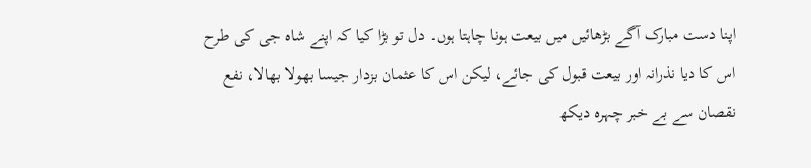اپنا دست مبارک آگے بڑھائیں میں بیعت ہونا چاہتا ہوں۔ دل تو بڑا کیا کہ اپنے شاہ جی کی طرح اس کا دیا نذرانہ اور بیعت قبول کی جائے، لیکن اس کا عثمان بزدار جیسا بھولا بھالا، نفع نقصان سے بے خبر چہرہ دیکھ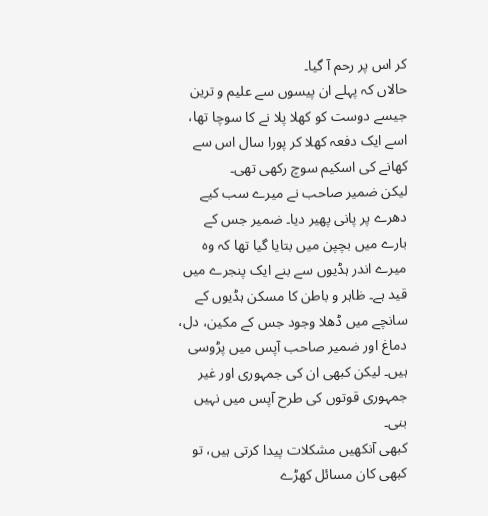کر اس پر رحم آ گیا۔
حالاں کہ پہلے ان پیسوں سے علیم و ترین جیسے دوست کو کھلا پلا نے کا سوچا تھا، اسے ایک دفعہ کھلا کر پورا سال اس سے کھانے کی اسکیم سوچ رکھی تھی۔
لیکن ضمیر صاحب نے میرے سب کیے دھرے پر پانی پھیر دیا۔ ضمیر جس کے بارے میں بچپن میں بتایا گیا تھا کہ وہ میرے اندر ہڈیوں سے بنے ایک پنجرے میں قید ہے۔ ظاہر و باطن کا مسکن ہڈیوں کے سانچے میں ڈھلا وجود جس کے مکین، دل، دماغ اور ضمیر صاحب آپس میں پڑوسی ہیں۔ لیکن کبھی ان کی جمہوری اور غیر جمہوری قوتوں کی طرح آپس میں نہیں بنی۔
کبھی آنکھیں مشکلات پیدا کرتی ہیں، تو کبھی کان مسائل کھڑے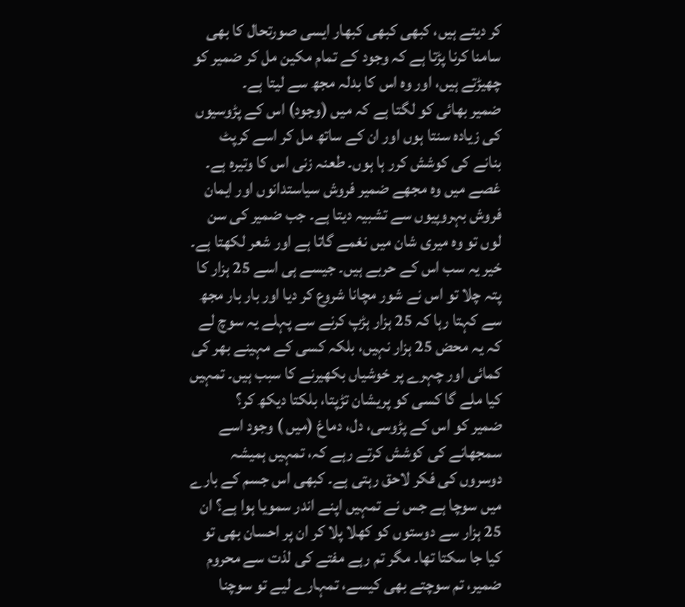کر دیتے ہیں، کبھی کبھی کبھار ایسی صورتحال کا بھی سامنا کرنا پڑتا ہے کہ وجود کے تمام مکین مل کر ضمیر کو چھیڑتے ہیں، اور وہ اس کا بدلہ مجھ سے لیتا ہے۔
ضمیر بھائی کو لگتا ہے کہ میں (وجود) اس کے پڑوسیوں کی زیادہ سنتا ہوں اور ان کے ساتھ مل کر اسے کرپٹ بنانے کی کوشش کرر ہا ہوں۔ طعنہ زنی اس کا وتیرہ ہے۔ غصے میں وہ مجھے ضمیر فروش سیاستدانوں اور ایمان فروش بہروپیوں سے تشبیہ دیتا ہے۔ جب ضمیر کی سن لوں تو وہ میری شان میں نغمے گاتا ہے اور شعر لکھتا ہے۔
خیر یہ سب اس کے حربے ہیں۔ جیسے ہی اسے 25 ہزار کا پتہ چلا تو اس نے شور مچانا شروع کر دیا اور بار بار مجھ سے کہتا رہا کہ 25 ہزار ہڑپ کرنے سے پہلے یہ سوچ لے کہ یہ محض 25 ہزار نہیں، بلکہ کسی کے مہینے بھر کی کمائی اور چہرے پر خوشیاں بکھیرنے کا سبب ہیں۔ تمہیں کیا ملے گا کسی کو پریشان تڑپتا، بلکتا دیکھ کر؟
ضمیر کو اس کے پڑوسی، دل، دماغ (میں ) وجود اسے سمجھانے کی کوشش کرتے رہے کہ، تمہیں ہمیشہ دوسروں کی فکر لاحق رہتی ہے۔ کبھی اس جسم کے بارے میں سوچا ہے جس نے تمہیں اپنے اندر سمویا ہوا ہے؟ ان 25 ہزار سے دوستوں کو کھلا پلا کر ان پر احسان بھی تو کیا جا سکتا تھا۔ مگر تم رہے مفتے کی لذت سے محروم ضمیر، تم سوچتے بھی کیسے، تمہارے لیے تو سوچنا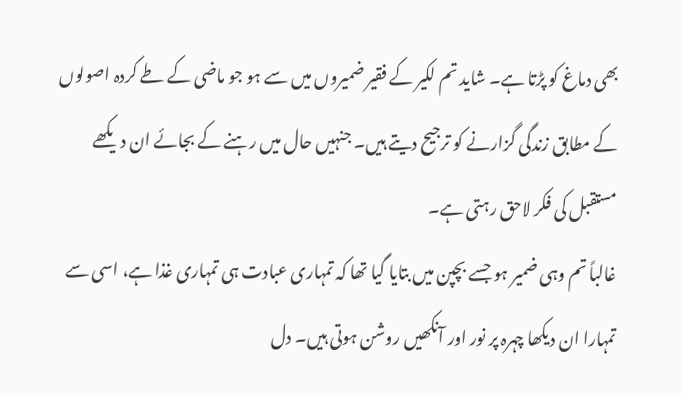بھی دماغ کو پڑتا ہے۔ شاید تم لکیر کے فقیر ضمیروں میں سے ہو جو ماضی کے طے کردہ اصولوں کے مطابق زندگی گزارنے کو ترجیح دیتے ہیں۔ جنہیں حال میں رہنے کے بجائے ان دیکھے مستقبل کی فکر لاحق رہتی ہے۔
غالباً تم وہی ضمیر ہو جسے بچپن میں بتایا گیا تھا کہ تمہاری عبادت ہی تمہاری غذا ہے، اسی سے تمہارا ان دیکھا چہرہ پر نور اور آنکھیں روشن ہوتی ہیں۔ دل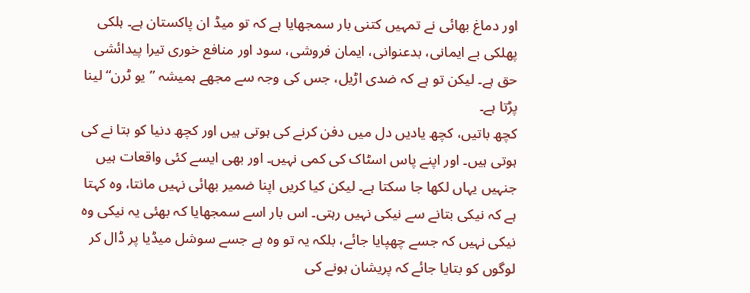اور دماغ بھائی نے تمہیں کتنی بار سمجھایا ہے کہ تو میڈ ان پاکستان ہے۔ ہلکی پھلکی بے ایمانی، بدعنوانی، ایمان فروشی، سود اور منافع خوری تیرا پیدائشی حق ہے۔ لیکن تو ہے کہ ضدی اڑیل، جس کی وجہ سے مجھے ہمیشہ ”یو ٹرن“ لینا پڑتا ہے۔
کچھ باتیں، کچھ یادیں دل میں دفن کرنے کی ہوتی ہیں اور کچھ دنیا کو بتا نے کی ہوتی ہیں۔ اور اپنے پاس اسٹاک کی کمی نہیں۔ اور بھی ایسے کئی واقعات ہیں جنہیں یہاں لکھا جا سکتا ہے۔ لیکن کیا کریں اپنا ضمیر بھائی نہیں مانتا، وہ کہتا ہے کہ نیکی بتانے سے نیکی نہیں رہتی۔ اس بار اسے سمجھایا کہ بھئی یہ نیکی وہ نیکی نہیں کہ جسے چھپایا جائے، بلکہ یہ تو وہ ہے جسے سوشل میڈیا پر ڈال کر لوگوں کو بتایا جائے کہ پریشان ہونے کی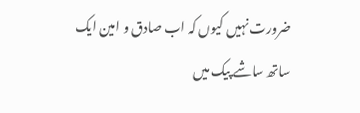ضرورت نہیں کیوں کہ اب صادق و امین ایک ساتھ ساشے پیک میں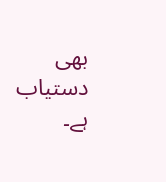بھی دستیاب ہے۔